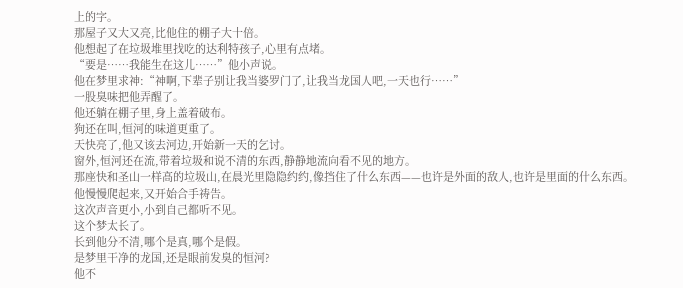上的字。
那屋子又大又亮,比他住的棚子大十倍。
他想起了在垃圾堆里找吃的达利特孩子,心里有点堵。
“要是……我能生在这儿……”他小声说。
他在梦里求神:“神啊,下辈子别让我当婆罗门了,让我当龙国人吧,一天也行……”
一股臭味把他弄醒了。
他还躺在棚子里,身上盖着破布。
狗还在叫,恒河的味道更重了。
天快亮了,他又该去河边,开始新一天的乞讨。
窗外,恒河还在流,带着垃圾和说不清的东西,静静地流向看不见的地方。
那座快和圣山一样高的垃圾山,在晨光里隐隐约约,像挡住了什么东西——也许是外面的敌人,也许是里面的什么东西。
他慢慢爬起来,又开始合手祷告。
这次声音更小,小到自己都听不见。
这个梦太长了。
长到他分不清,哪个是真,哪个是假。
是梦里干净的龙国,还是眼前发臭的恒河?
他不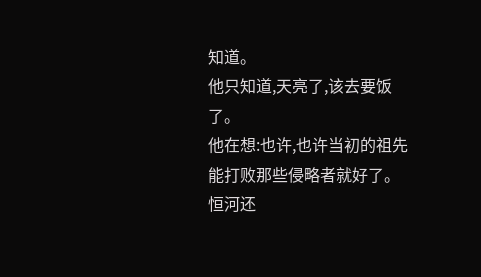知道。
他只知道,天亮了,该去要饭了。
他在想:也许,也许当初的祖先能打败那些侵略者就好了。
恒河还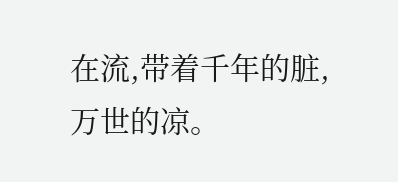在流,带着千年的脏,万世的凉。